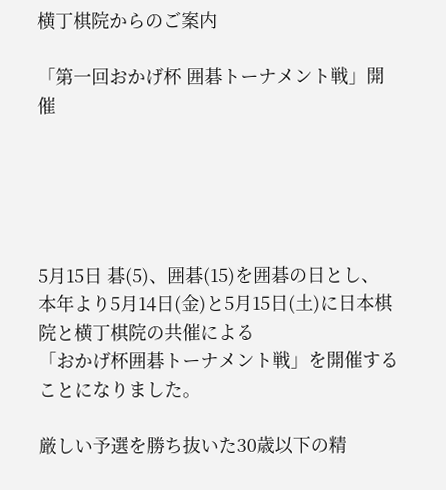横丁棋院からのご案内

「第一回おかげ杯 囲碁トーナメント戦」開催





5月15日 碁(5)、囲碁(15)を囲碁の日とし、
本年より5月14日(金)と5月15日(土)に日本棋院と横丁棋院の共催による
「おかげ杯囲碁トーナメント戦」を開催することになりました。

厳しい予選を勝ち抜いた30歳以下の精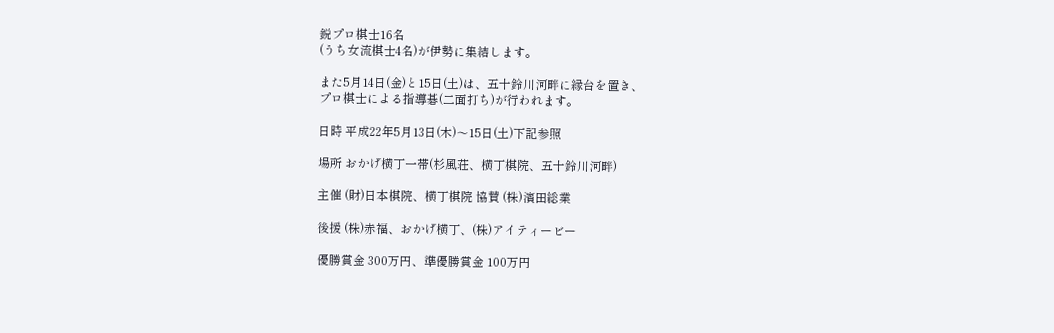鋭プロ棋士16名
(うち女流棋士4名)が伊勢に集結します。

また5月14日(金)と15日(土)は、五十鈴川河畔に縁台を置き、
プロ棋士による指導碁(二面打ち)が行われます。

日時 平成22年5月13日(木)〜15日(土)下記参照

場所 おかげ横丁一帯(杉風荘、横丁棋院、五十鈴川河畔)

主催 (財)日本棋院、横丁棋院 協賛 (株)濱田総業

後援 (株)赤福、おかげ横丁、(株)アイティービー

優勝賞金 300万円、準優勝賞金 100万円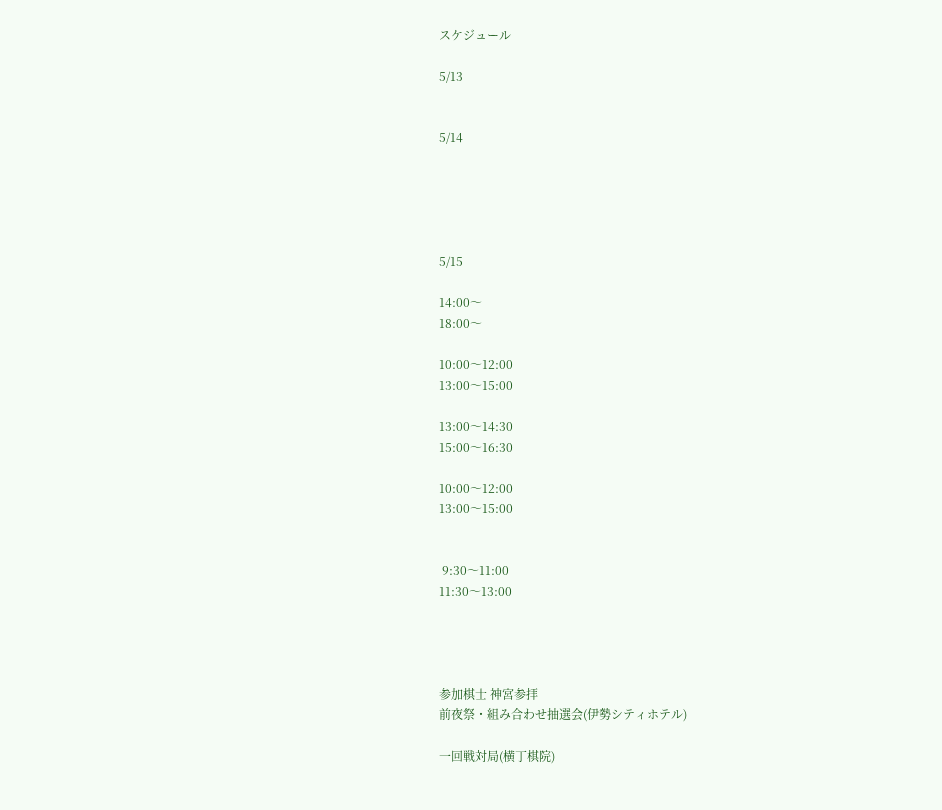スケジュール

5/13


5/14





5/15

14:00〜
18:00〜

10:00〜12:00
13:00〜15:00

13:00〜14:30
15:00〜16:30

10:00〜12:00
13:00〜15:00


 9:30〜11:00
11:30〜13:00




参加棋士 神宮参拝
前夜祭・組み合わせ抽選会(伊勢シティホテル)

一回戦対局(横丁棋院)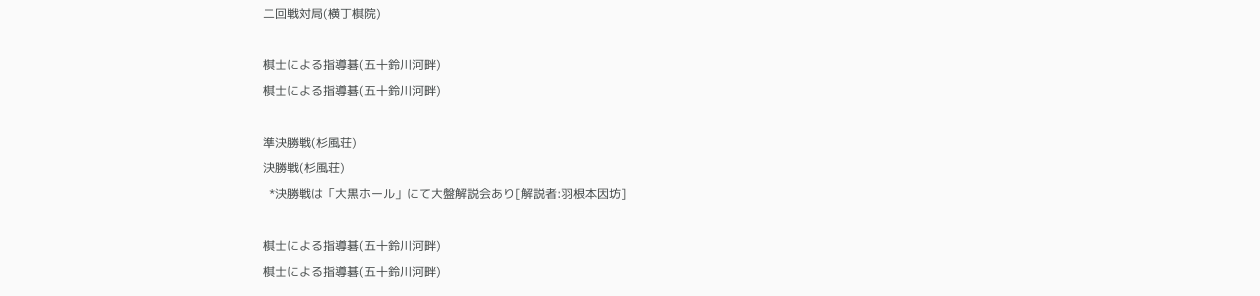二回戦対局(横丁棋院)

棋士による指導碁(五十鈴川河畔)
棋士による指導碁(五十鈴川河畔)

準決勝戦(杉風荘)
決勝戦(杉風荘)
  *決勝戦は「大黒ホール」にて大盤解説会あり[解説者:羽根本因坊]

棋士による指導碁(五十鈴川河畔)
棋士による指導碁(五十鈴川河畔)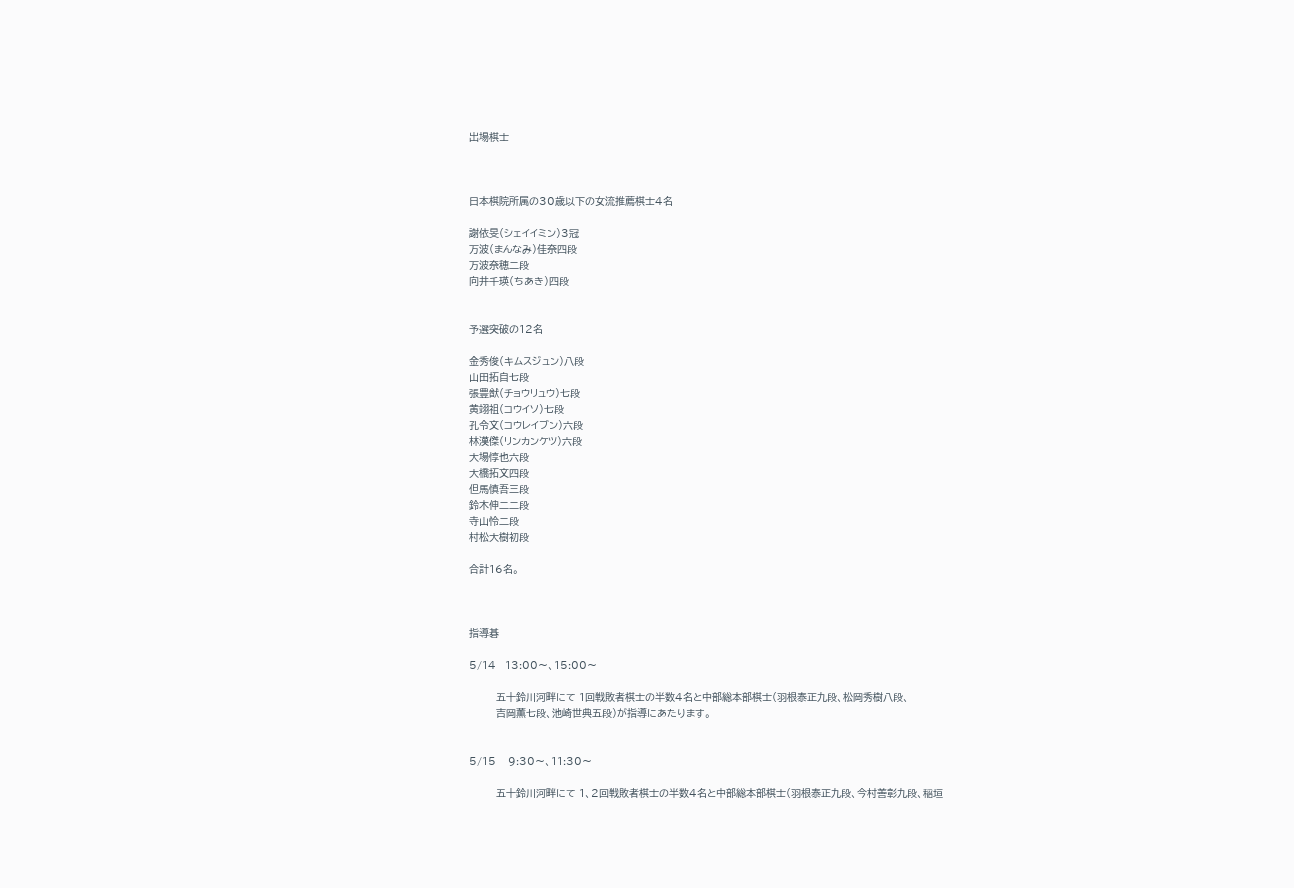出場棋士



日本棋院所属の30歳以下の女流推薦棋士4名

謝依旻(シェイイミン)3冠
万波(まんなみ)佳奈四段
万波奈穂二段
向井千瑛(ちあき)四段


予選突破の12名

金秀俊(キムスジュン)八段
山田拓自七段
張豊猷(チョウリュウ)七段
黄翊祖(コウイソ)七段
孔令文(コウレイブン)六段
林漢傑(リンカンケツ)六段
大場惇也六段
大橋拓文四段
但馬慎吾三段
鈴木伸二二段
寺山怜二段
村松大樹初段

合計16名。



指導碁

5/14   13:00〜、15:00〜

         五十鈴川河畔にて 1回戦敗者棋士の半数4名と中部総本部棋士(羽根泰正九段、松岡秀樹八段、
         吉岡薫七段、池崎世典五段)が指導にあたります。


5/15    9:30〜、11:30〜

         五十鈴川河畔にて 1、2回戦敗者棋士の半数4名と中部総本部棋士(羽根泰正九段、今村善彰九段、稲垣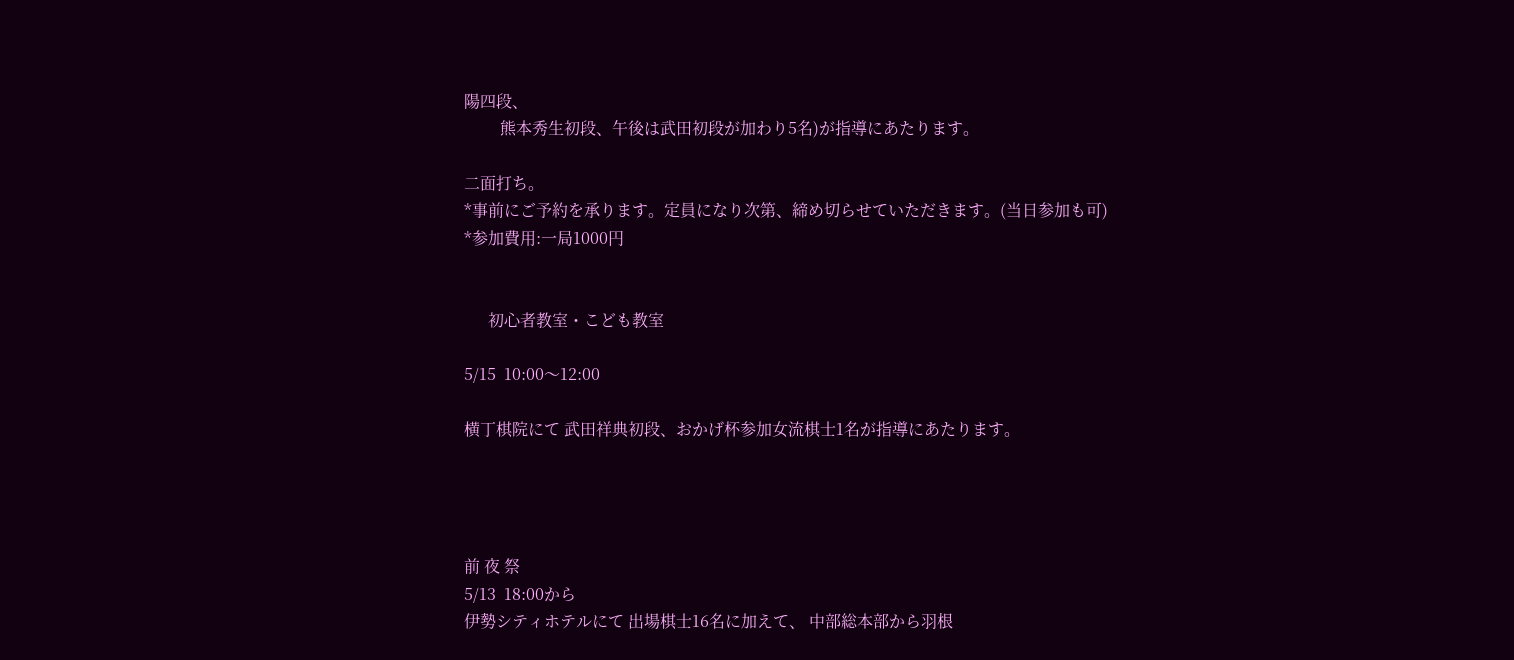陽四段、
         熊本秀生初段、午後は武田初段が加わり5名)が指導にあたります。

二面打ち。
*事前にご予約を承ります。定員になり次第、締め切らせていただきます。(当日参加も可)
*参加費用:一局1000円


      初心者教室・こども教室

5/15  10:00〜12:00

横丁棋院にて 武田祥典初段、おかげ杯参加女流棋士1名が指導にあたります。




前 夜 祭
5/13  18:00から
伊勢シティホテルにて 出場棋士16名に加えて、 中部総本部から羽根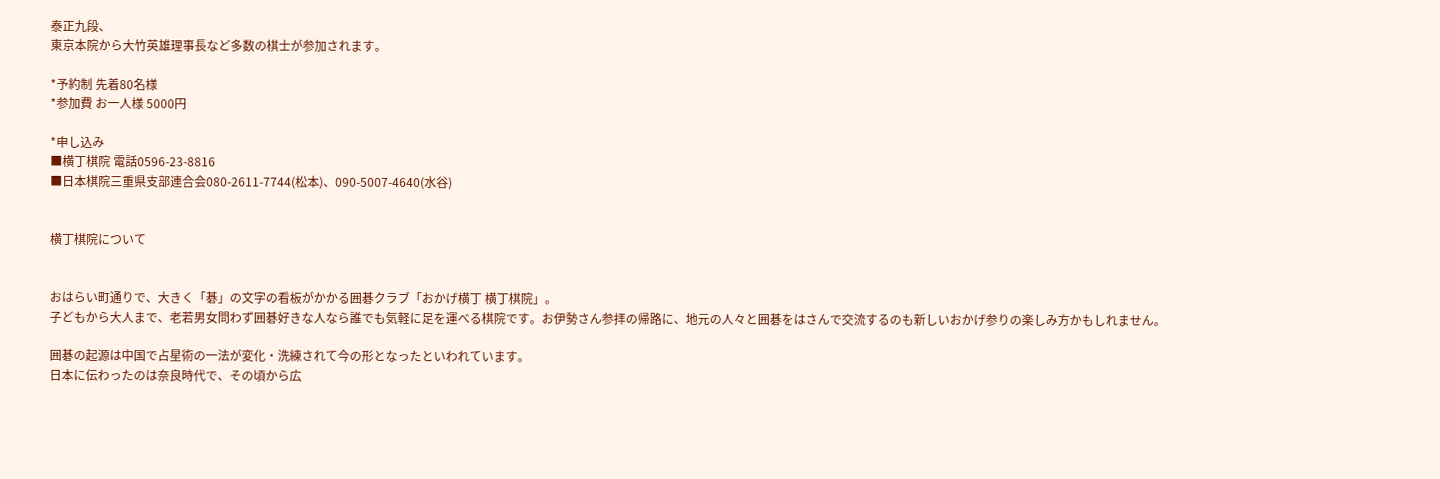泰正九段、
東京本院から大竹英雄理事長など多数の棋士が参加されます。

*予約制 先着80名様
*参加費 お一人様 5000円

*申し込み
■横丁棋院 電話0596-23-8816
■日本棋院三重県支部連合会080-2611-7744(松本)、090-5007-4640(水谷)


横丁棋院について


おはらい町通りで、大きく「碁」の文字の看板がかかる囲碁クラブ「おかげ横丁 横丁棋院」。
子どもから大人まで、老若男女問わず囲碁好きな人なら誰でも気軽に足を運べる棋院です。お伊勢さん参拝の帰路に、地元の人々と囲碁をはさんで交流するのも新しいおかげ参りの楽しみ方かもしれません。

囲碁の起源は中国で占星術の一法が変化・洗練されて今の形となったといわれています。
日本に伝わったのは奈良時代で、その頃から広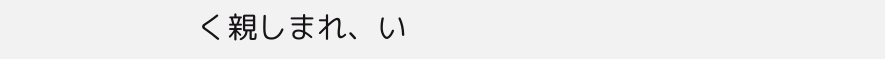く親しまれ、い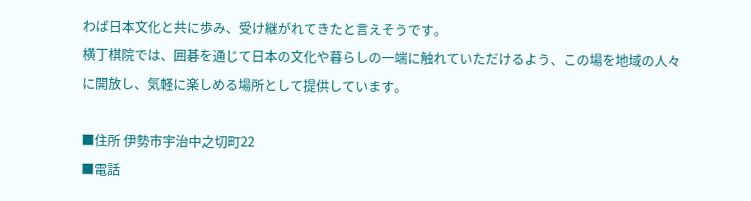わば日本文化と共に歩み、受け継がれてきたと言えそうです。
横丁棋院では、囲碁を通じて日本の文化や暮らしの一端に触れていただけるよう、この場を地域の人々に開放し、気軽に楽しめる場所として提供しています。

■住所 伊勢市宇治中之切町22
■電話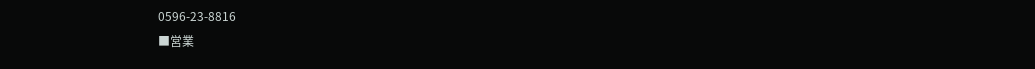0596-23-8816
■営業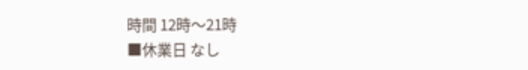時間 12時〜21時
■休業日 なし